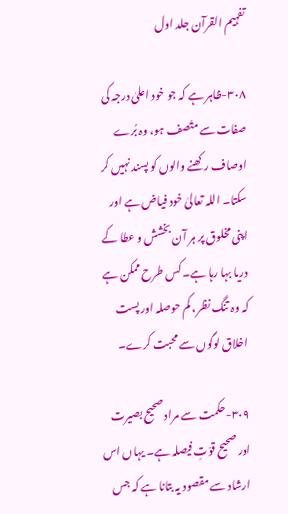تفہیم القرآن جلد اول

۳۰۸-ظاہر ہے کہ جو خود اعلیٰ درجہ کی صفات سے متّصف ہو، وہ بُرے اوصاف رکھنے والوں کو پسند نہیں کر سکتا۔ اللہ تعالیٰ خود فیاض ہے اور اپنی مخلوق پر ہر آن بخشش و عطا کے دریا بہا رہا ہے۔ کس طرح ممکن ہے کہ وہ تنگ نظر، کم حوصلہ اور پست اخلاق لوگوں سے محبت کرے۔

۳۰۹-حکمت سے مراد صحیح بصیرت اور صحیح قوّتِ فیصلہ ہے۔ یہاں اس ارشاد سے مقصود یہ بتانا ہے کہ جس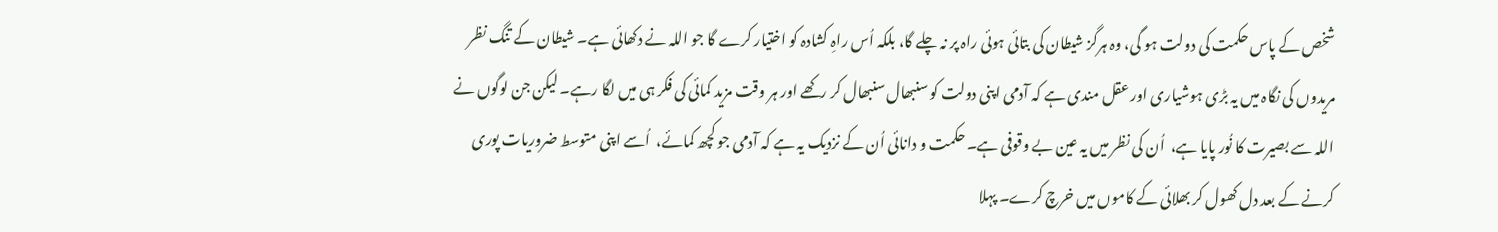شخص کے پاس حکمت کی دولت ہو گی، وہ ہرگز شیطان کی بتائی ہوئی راہ پر نہ چلے گا، بلکہ اُس راہِ کشادہ کو اختیار کرے گا جو اللہ نے دکھائی ہے۔ شیطان کے تنگ نظر مریدوں کی نگاہ میں یہ بڑی ہوشیاری اور عقل مندی ہے کہ آدمی اپنی دولت کو سنبھال سنبھال کر رکھے اور ہر وقت مزید کمائی کی فکر ہی میں لگا رہے۔ لیکن جن لوگوں نے اللہ سے بصیرت کا نُور پایا ہے،  اُن کی نظر میں یہ عین بے وقوفی ہے۔ حکمت و دانائی اُن کے نزدیک یہ ہے کہ آدمی جو کچھ کمائے،  اُسے اپنی متوسط ضروریات پوری کرنے کے بعد دل کھول کر بھلائی کے کاموں میں خرچ کرے۔ پہلا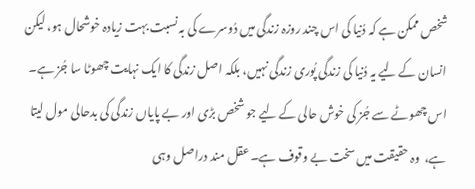شخص ممکن ہے کہ دُنیا کی اس چند روزہ زندگی میں دُوسرے کی بہ نسبت بہت زیادہ خوشحال ہو، لیکن انسان کے لیے یہ دُنیا کی زندگی پُوری زندگی نہیں، بلکہ اصل زندگی کا ایک نہایت چھوٹا سا جُز ہے۔ اس چھوٹے سے جُز کی خوش حالی کے لیے جو شخص بڑی اور بے پایاں زندگی کی بدحالی مول لیتا ہے،  وہ حقیقت میں سخت بے وقوف ہے۔ عقل مند دراصل وہی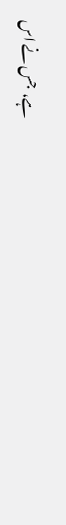ہے،  جس نے اس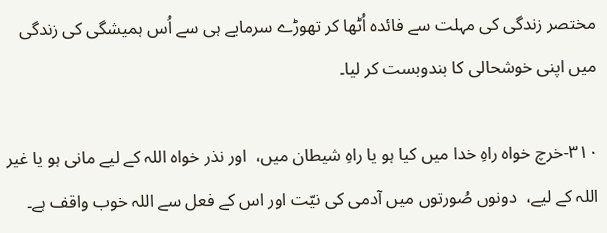مختصر زندگی کی مہلت سے فائدہ اُٹھا کر تھوڑے سرمایے ہی سے اُس ہمیشگی کی زندگی میں اپنی خوشحالی کا بندوبست کر لیا۔

۳۱۰-خرچ خواہ راہِ خدا میں کیا ہو یا راہِ شیطان میں،  اور نذر خواہ اللہ کے لیے مانی ہو یا غیر اللہ کے لیے،  دونوں صُورتوں میں آدمی کی نیّت اور اس کے فعل سے اللہ خوب واقف ہے۔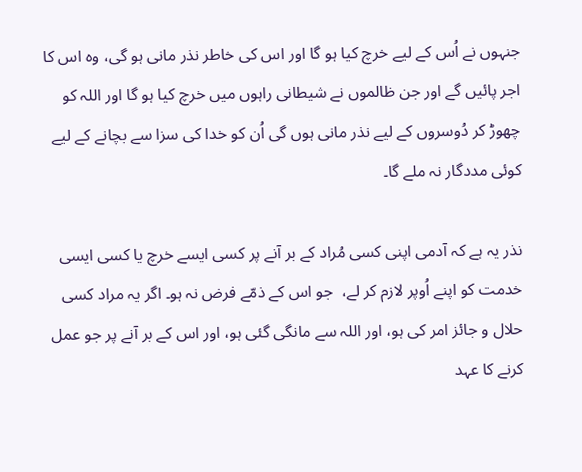جنہوں نے اُس کے لیے خرچ کیا ہو گا اور اس کی خاطر نذر مانی ہو گی، وہ اس کا اجر پائیں گے اور جن ظالموں نے شیطانی راہوں میں خرچ کیا ہو گا اور اللہ کو چھوڑ کر دُوسروں کے لیے نذر مانی ہوں گی اُن کو خدا کی سزا سے بچانے کے لیے کوئی مددگار نہ ملے گا۔

نذر یہ ہے کہ آدمی اپنی کسی مُراد کے بر آنے پر کسی ایسے خرچ یا کسی ایسی خدمت کو اپنے اُوپر لازم کر لے،  جو اس کے ذمّے فرض نہ ہو۔ اگر یہ مراد کسی حلال و جائز امر کی ہو، اور اللہ سے مانگی گئی ہو، اور اس کے بر آنے پر جو عمل کرنے کا عہد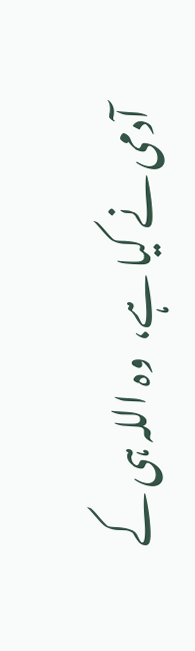آدمی نے کیا ہے،  وہ اللہ ہی کے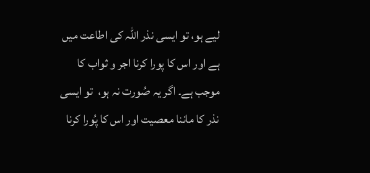لیے ہو، تو ایسی نذر اللہ کی اطاعت میں ہے اور اس کا پورا کرنا اجر و ثواب کا موجب ہے۔ اگر یہ صُورت نہ ہو،  تو ایسی نذر کا ماننا معصیت اور اس کا پُورا کرنا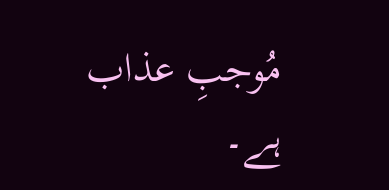مُوجبِ عذاب ہے۔